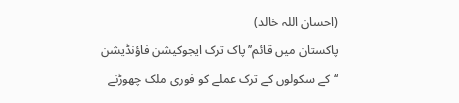(احسان اللہ خالد)
پاکستان میں قائم’’ پاک ترک ایجوکیشن فاؤنڈیشن ‘‘کے سکولوں کے ترک عملے کو فوری ملک چھوڑنے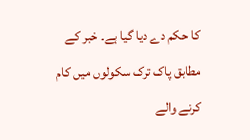کا حکم دے دیا گیا ہے۔ خبر کے مطابق پاک ترک سکولوں میں کام کرنے والے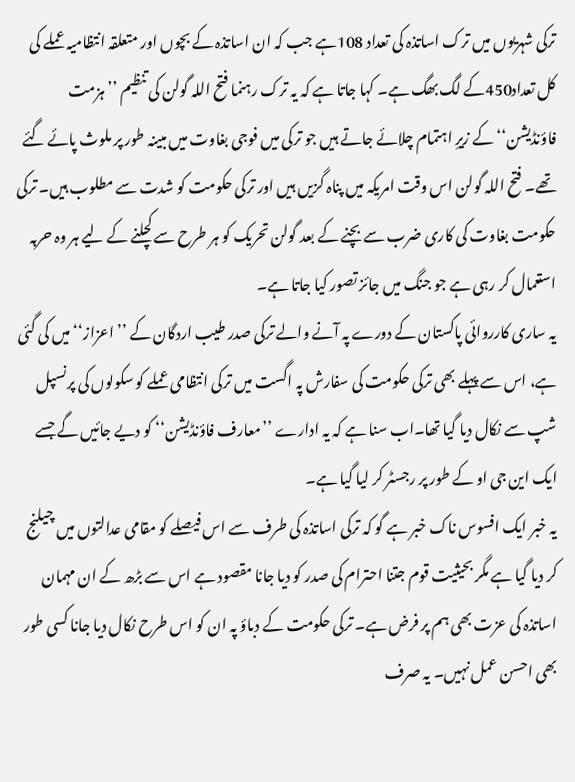ترکی شہریوں میں ترک اساتذہ کی تعداد 108ہے جب کہ ان اساتذہ کے بچوں اور متعلقہ انتظامیہ عملے کی کل تعداد450کے لگ بھگ ہے۔ کہا جاتا ہے کہ یہ ترک رہنما فتح اللہ گولن کی تنظیم ’’ ہزمت فاؤنڈیشن‘‘ کے زیرِ اہتمام چلائے جاتے ہیں جو ترکی میں فوجی بغاوت میں مبینہ طور پر ملوث پائے گئے تھے۔ فتح اللہ گولن اس وقت امریکہ میں پناہ گزیں ہیں اور ترکی حکومت کو شدت سے مطلوب ہیں۔ ترکی حکومت بغاوت کی کاری ضرب سے بچنے کے بعد گولن تحریک کو ہر طرح سے کچلنے کے لیے ہر وہ حربہ استعمال کر رہی ہے جو جنگ میں جائز تصور کیا جاتا ہے۔
یہ ساری کارروائی پاکستان کے دورے پہ آنے والے ترکی صدر طیب اردگان کے ’’اعزاز‘‘ میں کی گئی ہے، اس سے پہلے بھی ترکی حکومت کی سفارش پہ اگست میں ترکی انتظامی عملے کو سکولوں کی پرنسپل شپ سے نکال دیا گیا تھا۔اب سنا ہے کہ یہ ادارے ’’معارف فاؤنڈیشن‘‘ کو دیے جائیں گے جسے ایک این جی او کے طور پر رجسٹر کر لیا گیا ہے۔
یہ خبر ایک افسوس ناک خبر ہے گو کہ ترکی اساتذہ کی طرف سے اس فیصلے کو مقامی عدالتوں میں چیلنج کر دیا گیا ہے مگر بحیثیت قوم جتنا احترام کی صدر کو دیا جانا مقصود ہے اس سے بڑھ کے ان مہمان اساتذہ کی عزت بھی ہم پر فرض ہے۔ ترکی حکومت کے دباؤ پہ ان کو اس طرح نکال دیا جانا کسی طور بھی احسن عمل نہیں۔ یہ صرف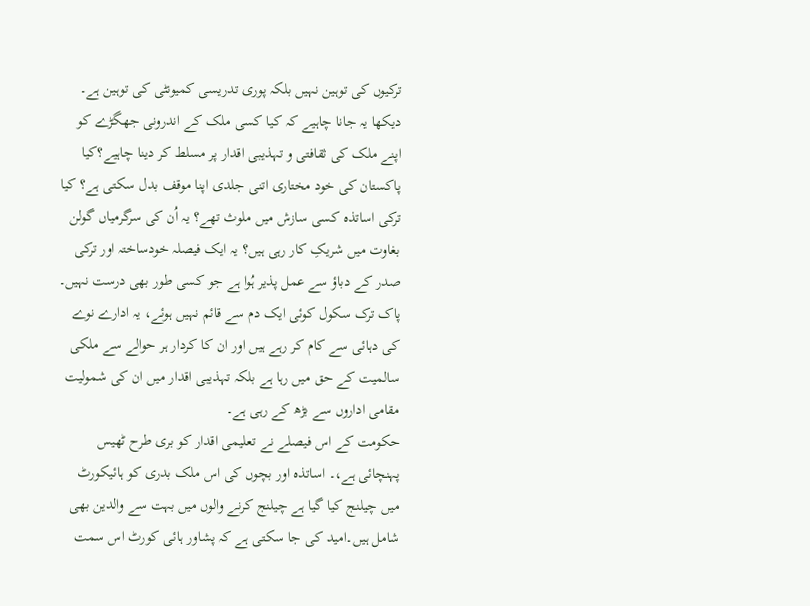ترکیوں کی توہین نہیں بلکہ پوری تدریسی کمیونٹی کی توہین ہے۔ دیکھا یہ جانا چاہیے کہ کیا کسی ملک کے اندرونی جھگڑے کو اپنے ملک کی ثقافتی و تہذیبی اقدار پر مسلط کر دینا چاہیے؟کیا پاکستان کی خود مختاری اتنی جلدی اپنا موقف بدل سکتی ہے؟ کیا ترکی اساتذہ کسی سازش میں ملوث تھے؟ یہ اُن کی سرگرمیاں گولن بغاوت میں شریکِ کار رہی ہیں؟ یہ ایک فیصلہ خودساختہ اور ترکی صدر کے دباؤ سے عمل پذیر ہُوا ہے جو کسی طور بھی درست نہیں۔
پاک ترک سکول کوئی ایک دم سے قائم نہیں ہوئے، یہ ادارے نوے کی دہائی سے کام کر رہے ہیں اور ان کا کردار ہر حوالے سے ملکی سالمیت کے حق میں رہا ہے بلکہ تہذیبی اقدار میں ان کی شمولیت مقامی اداروں سے بڑھ کے رہی ہے۔
حکومت کے اس فیصلے نے تعلیمی اقدار کو بری طرح ٹھیس پہنچائی ہے،۔ اساتذہ اور بچوں کی اس ملک بدری کو ہائیکورٹ میں چیلنج کیا گیا ہے چیلنج کرنے والوں میں بہت سے والدین بھی شامل ہیں۔امید کی جا سکتی ہے کہ پشاور ہائی کورٹ اس سمت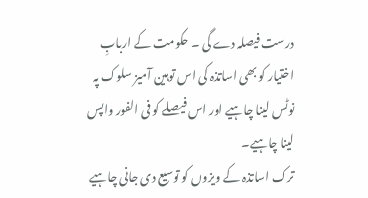درست فیصلہ دے گی ۔ حکومت کے اربابِ اختیار کو بھی اساتذہ کی اس توہین آمیز سلوک پہ نوٹس لینا چاہیے اور اس فیصلے کو فی الفور واپس لینا چاہیے۔
ترک اساتذہ کے ویزوں کو توسیع دی جانی چاہیے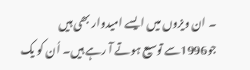۔ ان ویزوں میں ایسے امیدوار بھی ہیں جو1996سے توسیع ہوتے آ رہے ہیں۔ اُن کو یک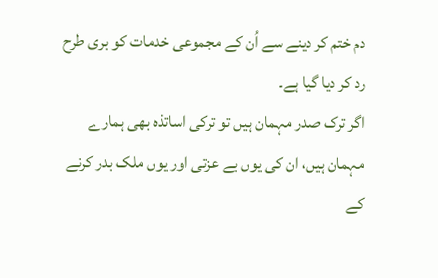دم ختم کر دینے سے اُن کے مجموعی خدمات کو بری طرح رد کر دیا گیا ہے۔
اگر ترک صدر مہمان ہیں تو ترکی اساتذہ بھی ہمارے مہمان ہیں، ان کی یوں بے عزتی اور یوں ملک بدر کرنے کے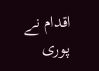اقدام نے پوری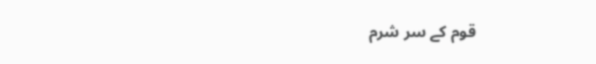قوم کے سر شرم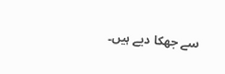سے جھکا دیے ہیں۔